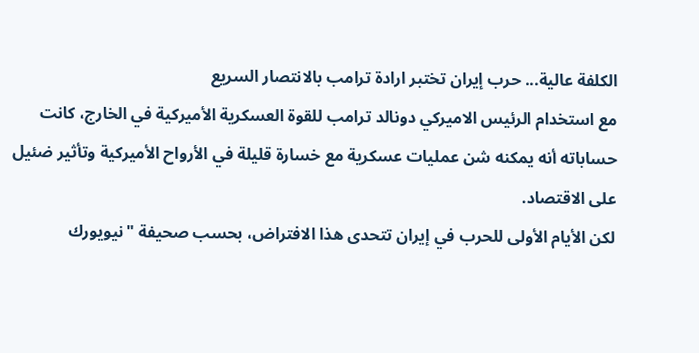الكلفة عالية... حرب إيران تختبر ارادة ترامب بالانتصار السريع
مع استخدام الرئيس الاميركي دونالد ترامب للقوة العسكرية الأميركية في الخارج، كانت حساباته أنه يمكنه شن عمليات عسكرية مع خسارة قليلة في الأرواح الأميركية وتأثير ضئيل على الاقتصاد.
لكن الأيام الأولى للحرب في إيران تتحدى هذا الافتراض، بحسب صحيفة "نيويورك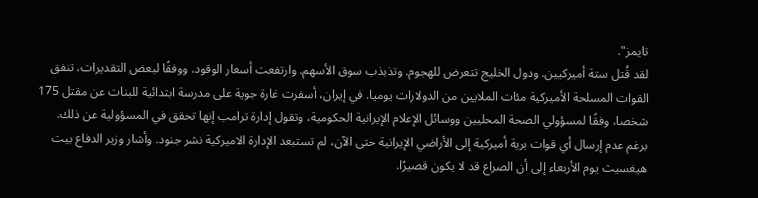تايمز".
لقد قُتل ستة أميركيين. ودول الخليج تتعرض للهجوم. وتذبذب سوق الأسهم. وارتفعت أسعار الوقود. ووفقًا لبعض التقديرات، تنفق القوات المسلحة الأميركية مئات الملايين من الدولارات يوميا. في إيران، أسفرت غارة جوية على مدرسة ابتدائية للبنات عن مقتل 175 شخصا، وفقًا لمسؤولي الصحة المحليين ووسائل الإعلام الإيرانية الحكومية، وتقول إدارة ترامب إنها تحقق في المسؤولية عن ذلك.
برغم عدم إرسال أي قوات برية أميركية إلى الأراضي الإيرانية حتى الآن، لم تستبعد الإدارة الاميركية نشر جنود. وأشار وزير الدفاع بيت هيغسيث يوم الأربعاء إلى أن الصراع قد لا يكون قصيرًا.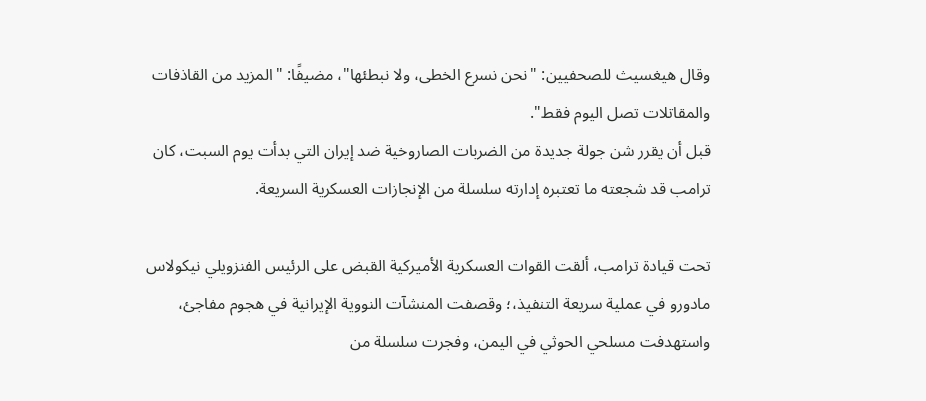وقال هيغسيث للصحفيين: "نحن نسرع الخطى، ولا نبطئها"، مضيفًا: "المزيد من القاذفات والمقاتلات تصل اليوم فقط".
قبل أن يقرر شن جولة جديدة من الضربات الصاروخية ضد إيران التي بدأت يوم السبت، كان ترامب قد شجعته ما تعتبره إدارته سلسلة من الإنجازات العسكرية السريعة.

تحت قيادة ترامب، ألقت القوات العسكرية الأميركية القبض على الرئيس الفنزويلي نيكولاس مادورو في عملية سريعة التنفيذ،؛ وقصفت المنشآت النووية الإيرانية في هجوم مفاجئ، واستهدفت مسلحي الحوثي في اليمن، وفجرت سلسلة من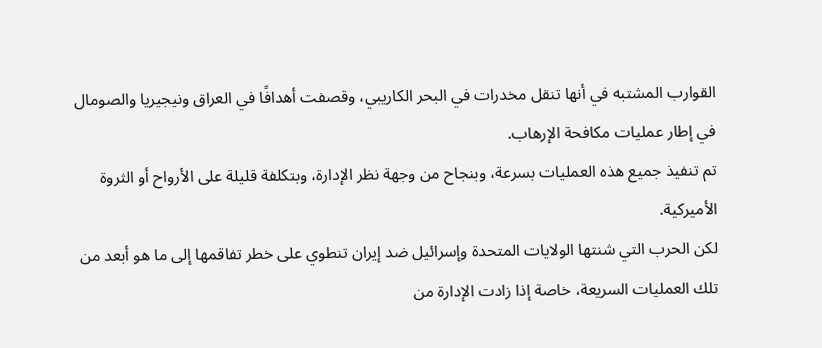القوارب المشتبه في أنها تنقل مخدرات في البحر الكاريبي، وقصفت أهدافًا في العراق ونيجيريا والصومال في إطار عمليات مكافحة الإرهاب.
تم تنفيذ جميع هذه العمليات بسرعة، وبنجاح من وجهة نظر الإدارة، وبتكلفة قليلة على الأرواح أو الثروة الأميركية.
لكن الحرب التي شنتها الولايات المتحدة وإسرائيل ضد إيران تنطوي على خطر تفاقمها إلى ما هو أبعد من تلك العمليات السريعة، خاصة إذا زادت الإدارة من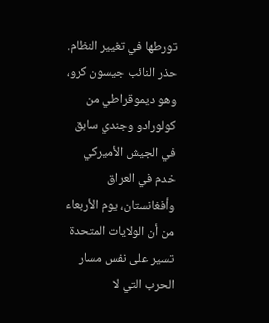تورطها في تغيير النظام.
حذر النائب جيسون كرو، وهو ديموقراطي من كولورادو وجندي سابق في الجيش الأميركي خدم في العراق وأفغانستان، يوم الأربعاء من أن الولايات المتحدة تسير على نفس مسار الحرب التي لا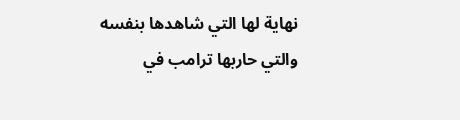نهاية لها التي شاهدها بنفسه والتي حاربها ترامب في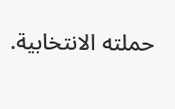حملته الانتخابية.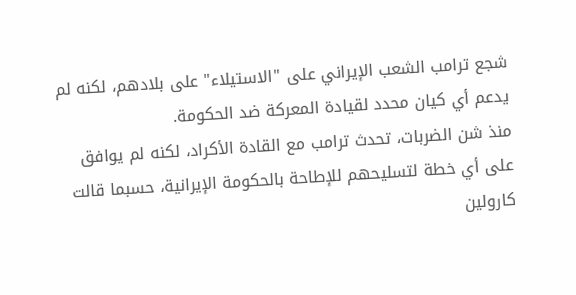شجع ترامب الشعب الإيراني على "الاستيلاء" على بلادهم، لكنه لم يدعم أي كيان محدد لقيادة المعركة ضد الحكومة.
منذ شن الضربات، تحدث ترامب مع القادة الأكراد، لكنه لم يوافق على أي خطة لتسليحهم للإطاحة بالحكومة الإيرانية، حسبما قالت كارولين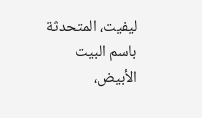ليفيت، المتحدثة باسم البيت الأبيض،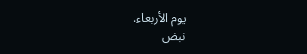يوم الأربعاء.
نبض